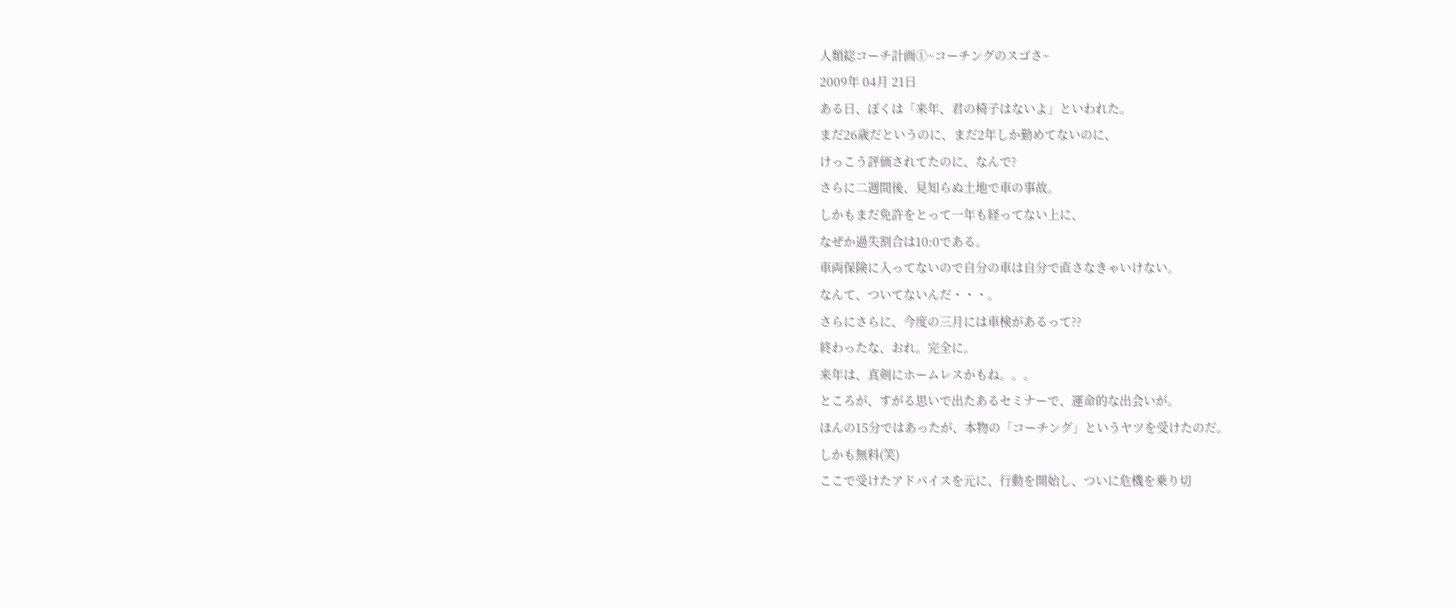人類総コーチ計画①~コーチングのスゴさ~
2009年 04月 21日
ある日、ぼくは「来年、君の椅子はないよ」といわれた。
まだ26歳だというのに、まだ2年しか勤めてないのに、
けっこう評価されてたのに、なんで?
さらに二週間後、見知らぬ土地で車の事故。
しかもまだ免許をとって一年も経ってない上に、
なぜか過失割合は10:0である。
車両保険に入ってないので自分の車は自分で直さなきゃいけない。
なんて、ついてないんだ・・・。
さらにさらに、今度の三月には車検があるって??
終わったな、おれ。完全に。
来年は、真剣にホームレスかもね。。。
ところが、すがる思いで出たあるセミナーで、運命的な出会いが。
ほんの15分ではあったが、本物の「コーチング」というヤツを受けたのだ。
しかも無料(笑)
ここで受けたアドバイスを元に、行動を開始し、ついに危機を乗り切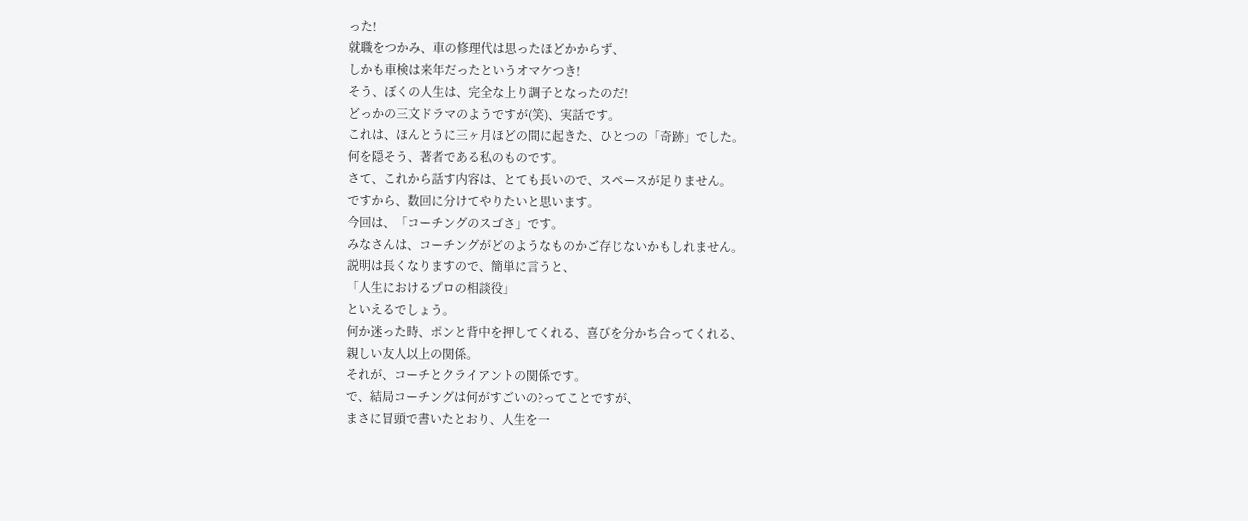った!
就職をつかみ、車の修理代は思ったほどかからず、
しかも車検は来年だったというオマケつき!
そう、ぼくの人生は、完全な上り調子となったのだ!
どっかの三文ドラマのようですが(笑)、実話です。
これは、ほんとうに三ヶ月ほどの間に起きた、ひとつの「奇跡」でした。
何を隠そう、著者である私のものです。
さて、これから話す内容は、とても長いので、スペースが足りません。
ですから、数回に分けてやりたいと思います。
今回は、「コーチングのスゴさ」です。
みなさんは、コーチングがどのようなものかご存じないかもしれません。
説明は長くなりますので、簡単に言うと、
「人生におけるプロの相談役」
といえるでしょう。
何か迷った時、ポンと背中を押してくれる、喜びを分かち合ってくれる、
親しい友人以上の関係。
それが、コーチとクライアントの関係です。
で、結局コーチングは何がすごいの?ってことですが、
まさに冒頭で書いたとおり、人生を一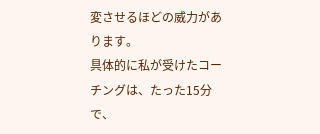変させるほどの威力があります。
具体的に私が受けたコーチングは、たった15分で、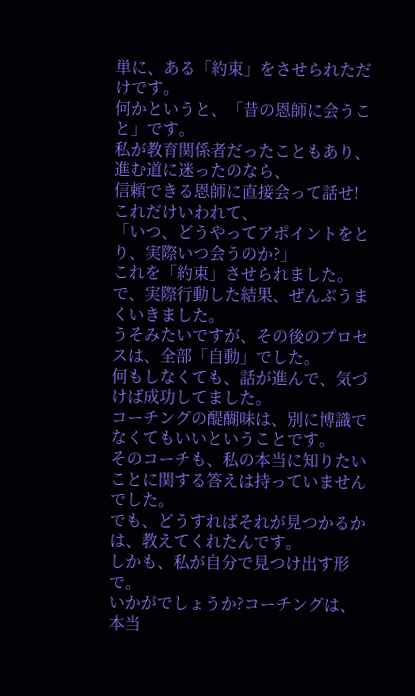単に、ある「約束」をさせられただけです。
何かというと、「昔の恩師に会うこと」です。
私が教育関係者だったこともあり、進む道に迷ったのなら、
信頼できる恩師に直接会って話せ!
これだけいわれて、
「いつ、どうやってアポイントをとり、実際いつ会うのか?」
これを「約束」させられました。
で、実際行動した結果、ぜんぶうまくいきました。
うそみたいですが、その後のプロセスは、全部「自動」でした。
何もしなくても、話が進んで、気づけば成功してました。
コーチングの醍醐味は、別に博識でなくてもいいということです。
そのコーチも、私の本当に知りたいことに関する答えは持っていませんでした。
でも、どうすればそれが見つかるかは、教えてくれたんです。
しかも、私が自分で見つけ出す形で。
いかがでしょうか?コーチングは、本当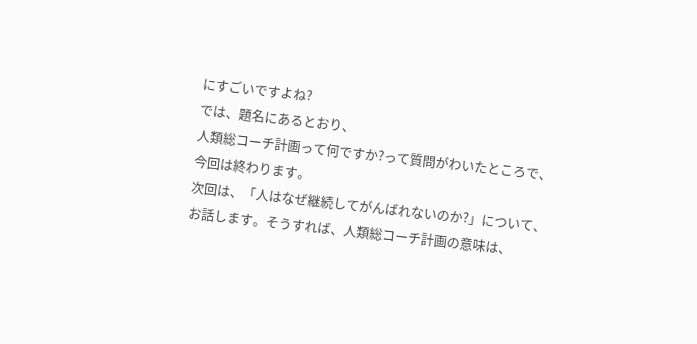にすごいですよね?
では、題名にあるとおり、
人類総コーチ計画って何ですか?って質問がわいたところで、
今回は終わります。
次回は、「人はなぜ継続してがんばれないのか?」について、
お話します。そうすれば、人類総コーチ計画の意味は、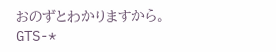おのずとわかりますから。
GTS-*